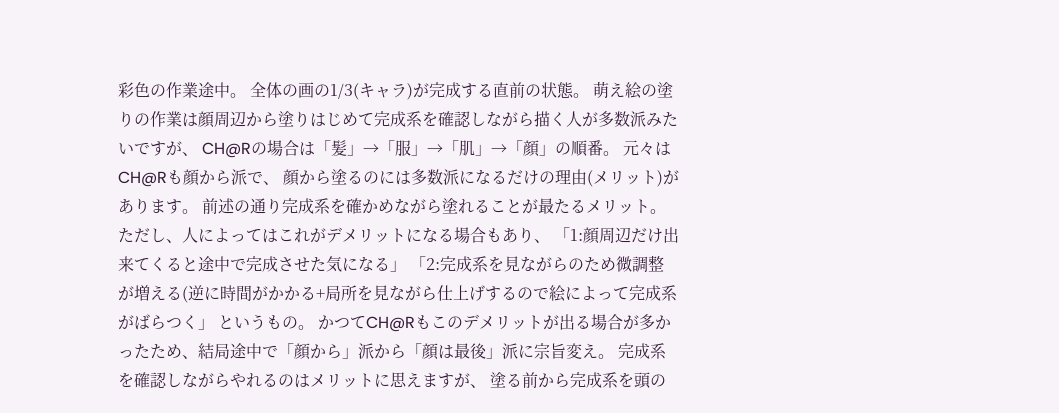彩色の作業途中。 全体の画の1/3(キャラ)が完成する直前の状態。 萌え絵の塗りの作業は顔周辺から塗りはじめて完成系を確認しながら描く人が多数派みたいですが、 CH@Rの場合は「髪」→「服」→「肌」→「顔」の順番。 元々はCH@Rも顔から派で、 顔から塗るのには多数派になるだけの理由(メリット)があります。 前述の通り完成系を確かめながら塗れることが最たるメリット。 ただし、人によってはこれがデメリットになる場合もあり、 「1:顔周辺だけ出来てくると途中で完成させた気になる」 「2:完成系を見ながらのため微調整が増える(逆に時間がかかる+局所を見ながら仕上げするので絵によって完成系がばらつく」 というもの。 かつてCH@Rもこのデメリットが出る場合が多かったため、結局途中で「顔から」派から「顔は最後」派に宗旨変え。 完成系を確認しながらやれるのはメリットに思えますが、 塗る前から完成系を頭の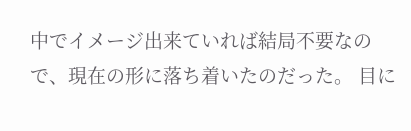中でイメージ出来ていれば結局不要なので、現在の形に落ち着いたのだった。 目に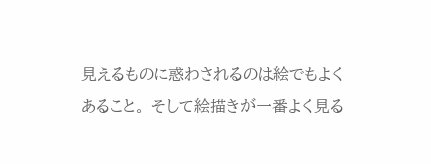見えるものに惑わされるのは絵でもよくあること。 そして絵描きが一番よく見る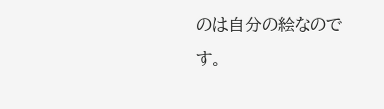のは自分の絵なのです。